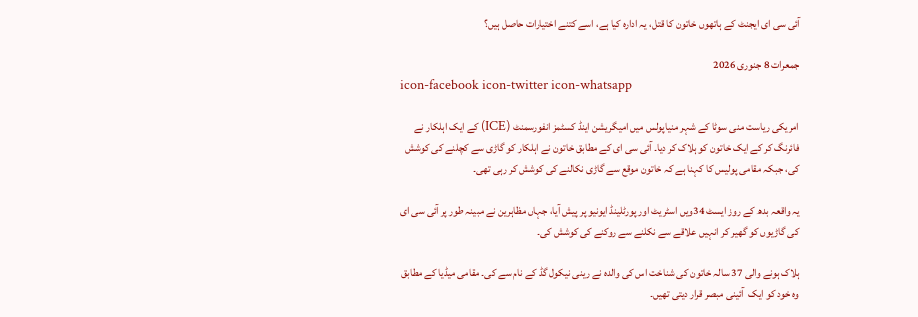آئی سی ای ایجنٹ کے ہاتھوں خاتون کا قتل، یہ ادارہ کیا ہے، اسے کتنے اختیارات حاصل ہیں؟

جمعرات 8 جنوری 2026
icon-facebook icon-twitter icon-whatsapp

امریکی ریاست منی سوٹا کے شہر منیاپولس میں امیگریشن اینڈ کسٹمز انفورسمنٹ (ICE) کے ایک اہلکار نے فائرنگ کر کے ایک خاتون کو ہلاک کر دیا۔ آئی سی ای کے مطابق خاتون نے اہلکار کو گاڑی سے کچلنے کی کوشش کی، جبکہ مقامی پولیس کا کہنا ہے کہ خاتون موقع سے گاڑی نکالنے کی کوشش کر رہی تھی۔

یہ واقعہ بدھ کے روز ایسٹ 34ویں اسٹریٹ اور پورٹلینڈ ایونیو پر پیش آیا، جہاں مظاہرین نے مبینہ طور پر آئی سی ای کی گاڑیوں کو گھیر کر انہیں علاقے سے نکلنے سے روکنے کی کوشش کی۔

ہلاک ہونے والی 37 سالہ خاتون کی شناخت اس کی والدہ نے رینی نیکول گڈ کے نام سے کی۔ مقامی میڈیا کے مطابق وہ خود کو ایک  آئینی مبصر قرار دیتی تھیں۔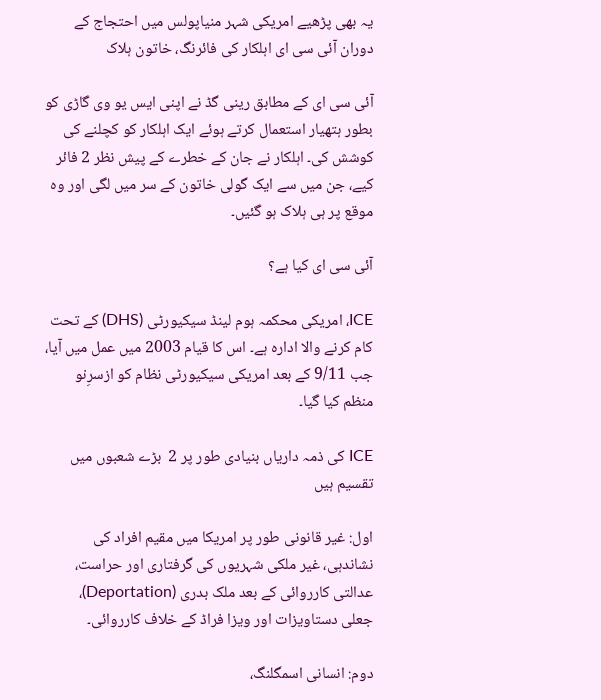یہ بھی پڑھیے امریکی شہر منیاپولس میں احتجاج کے دوران آئی سی ای اہلکار کی فائرنگ، خاتون ہلاک

آئی سی ای کے مطابق رینی گڈ نے اپنی ایس یو وی گاڑی کو بطور ہتھیار استعمال کرتے ہوئے ایک اہلکار کو کچلنے کی کوشش کی۔ اہلکار نے جان کے خطرے کے پیش نظر 2 فائر کیے، جن میں سے ایک گولی خاتون کے سر میں لگی اور وہ موقع پر ہی ہلاک ہو گئیں۔

آئی سی ای کیا ہے؟

ICE، امریکی محکمہ ہوم لینڈ سیکیورٹی (DHS) کے تحت کام کرنے والا ادارہ ہے۔ اس کا قیام 2003 میں عمل میں آیا، جب 9/11 کے بعد امریکی سیکیورٹی نظام کو ازسرِنو منظم کیا گیا۔

ICE کی ذمہ داریاں بنیادی طور پر 2  بڑے شعبوں میں تقسیم ہیں

اول: غیر قانونی طور پر امریکا میں مقیم افراد کی نشاندہی، غیر ملکی شہریوں کی گرفتاری اور حراست، عدالتی کارروائی کے بعد ملک بدری (Deportation)، جعلی دستاویزات اور ویزا فراڈ کے خلاف کارروائی۔

دوم: انسانی اسمگلنگ،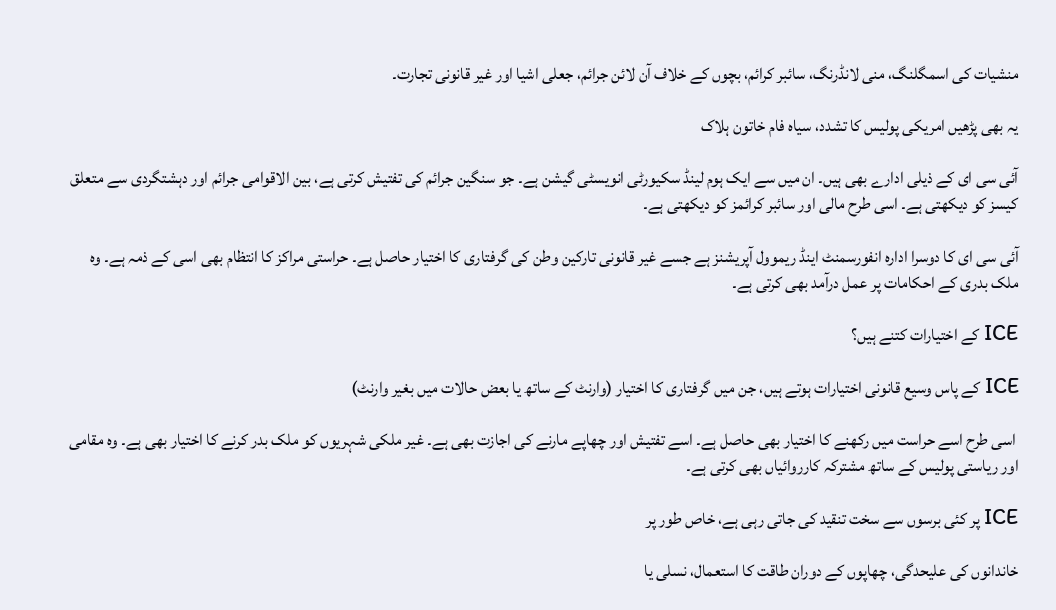منشیات کی اسمگلنگ، منی لانڈرنگ، سائبر کرائم، بچوں کے خلاف آن لائن جرائم، جعلی اشیا اور غیر قانونی تجارت۔

یہ بھی پڑھیں امریکی پولیس کا تشدد، سیاہ فام خاتون ہلاک

آئی سی ای کے ذیلی ادارے بھی ہیں۔ ان میں سے ایک ہوم لینڈ سکیورٹی انویسٹی گیشن ہے۔ جو سنگین جرائم کی تفتیش کرتی ہے، بین الاقوامی جرائم اور دہشتگردی سے متعلق کیسز کو دیکھتی ہے۔ اسی طرح مالی اور سائبر کرائمز کو دیکھتی ہے۔

آئی سی ای کا دوسرا ادارہ انفورسمنٹ اینڈ ریموول آپریشنز ہے جسے غیر قانونی تارکین وطن کی گرفتاری کا اختیار حاصل ہے۔ حراستی مراکز کا انتظام بھی اسی کے ذمہ ہے۔ وہ ملک بدری کے احکامات پر عمل درآمد بھی کرتی ہے۔

ICE کے اختیارات کتنے ہیں؟

ICE کے پاس وسیع قانونی اختیارات ہوتے ہیں، جن میں گرفتاری کا اختیار (وارنٹ کے ساتھ یا بعض حالات میں بغیر وارنٹ)

 اسی طرح اسے حراست میں رکھنے کا اختیار بھی حاصل ہے۔ اسے تفتیش اور چھاپے مارنے کی اجازت بھی ہے۔ غیر ملکی شہریوں کو ملک بدر کرنے کا اختیار بھی ہے۔ وہ مقامی اور ریاستی پولیس کے ساتھ مشترکہ کارروائیاں بھی کرتی ہے۔

ICE پر کئی برسوں سے سخت تنقید کی جاتی رہی ہے، خاص طور پر

خاندانوں کی علیحدگی، چھاپوں کے دوران طاقت کا استعمال، نسلی یا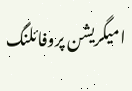امیگریشن پروفائلنگ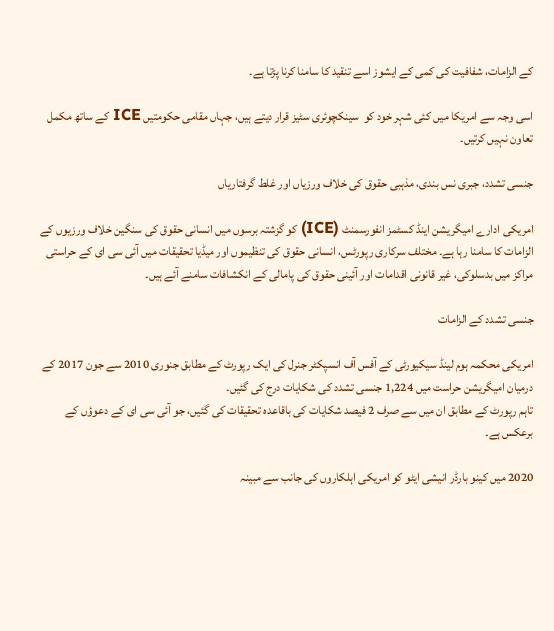کے الزامات، شفافیت کی کمی کے ایشوز اسے تنقید کا سامنا کرنا پڑتا ہے۔

اسی وجہ سے امریکا میں کئی شہر خود کو  سینکچوئری سٹیز قرار دیتے ہیں، جہاں مقامی حکومتیں ICE کے ساتھ مکمل تعاون نہیں کرتیں۔

جنسی تشدد، جبری نس بندی، مذہبی حقوق کی خلاف ورزیاں اور غلط گرفتاریاں

امریکی ادارے امیگریشن اینڈ کسٹمز انفورسمنٹ (ICE) کو گزشتہ برسوں میں انسانی حقوق کی سنگین خلاف ورزیوں کے الزامات کا سامنا رہا ہے۔ مختلف سرکاری رپورٹس، انسانی حقوق کی تنظیموں اور میڈیا تحقیقات میں آئی سی ای کے حراستی مراکز میں بدسلوکی، غیر قانونی اقدامات اور آئینی حقوق کی پامالی کے انکشافات سامنے آئے ہیں۔

جنسی تشدد کے الزامات

امریکی محکمہ ہوم لینڈ سیکیورٹی کے آفس آف انسپکٹر جنرل کی ایک رپورٹ کے مطابق جنوری 2010 سے جون 2017 کے درمیان امیگریشن حراست میں 1,224 جنسی تشدد کی شکایات درج کی گئیں۔
تاہم رپورٹ کے مطابق ان میں سے صرف 2 فیصد شکایات کی باقاعدہ تحقیقات کی گئیں، جو آئی سی ای کے دعوؤں کے برعکس ہے۔

2020 میں کینو بارڈر انیشی ایٹو کو امریکی اہلکاروں کی جانب سے مبینہ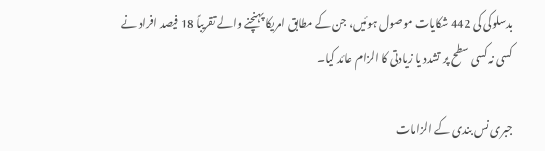بدسلوکی کی 442 شکایات موصول ہوئیں، جن کے مطابق امریکا پہنچنے والے تقریباً 18 فیصد افراد نے کسی نہ کسی سطح پر تشدد یا زیادتی کا الزام عائد کیا۔

جبری نس بندی کے الزامات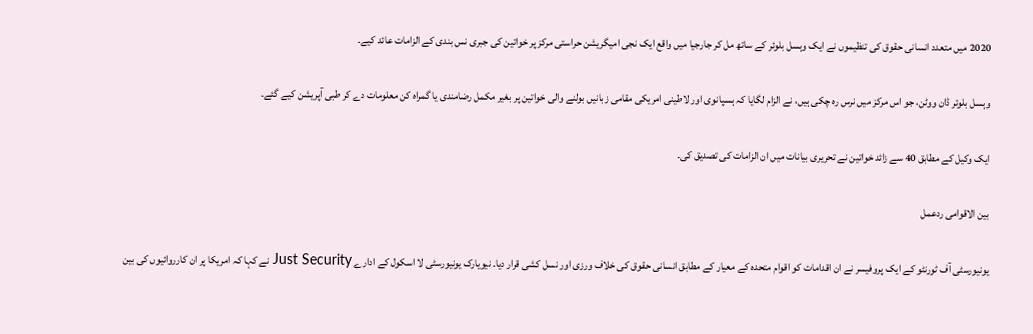2020 میں متعدد انسانی حقوق کی تنظیموں نے ایک وہسل بلوئر کے ساتھ مل کر جارجیا میں واقع ایک نجی امیگریشن حراستی مرکز پر خواتین کی جبری نس بندی کے الزامات عائد کیے۔

وہسل بلوئر ڈان ووٹن، جو اس مرکز میں نرس رہ چکی ہیں، نے الزام لگایا کہ ہسپانوی اور لاطینی امریکی مقامی زبانیں بولنے والی خواتین پر بغیر مکمل رضامندی یا گمراہ کن معلومات دے کر طبی آپریشن کیے گئے۔

ایک وکیل کے مطابق 40 سے زائد خواتین نے تحریری بیانات میں ان الزامات کی تصدیق کی۔

بین الاقوامی ردعمل

یونیورسٹی آف ٹورنٹو کے ایک پروفیسر نے ان اقدامات کو اقوام متحدہ کے معیار کے مطابق انسانی حقوق کی خلاف ورزی اور نسل کشی قرار دیا۔ نیویارک یونیورسٹی لا اسکول کے ادارے Just Security نے کہا کہ امریکا پر ان کارروائیوں کی بین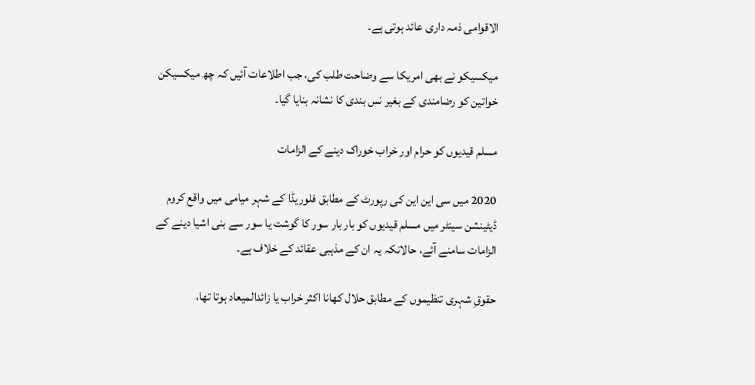الاقوامی ذمہ داری عائد ہوتی ہے۔

میکسیکو نے بھی امریکا سے وضاحت طلب کی، جب اطلاعات آئیں کہ چھ میکسیکن خواتین کو رضامندی کے بغیر نس بندی کا نشانہ بنایا گیا۔

مسلم قیدیوں کو حرام اور خراب خوراک دینے کے الزامات

2020 میں سی این این کی رپورٹ کے مطابق فلوریڈا کے شہر میامی میں واقع کروم ڈیٹینشن سینٹر میں مسلم قیدیوں کو بار بار سور کا گوشت یا سور سے بنی اشیا دینے کے الزامات سامنے آئے، حالانکہ یہ ان کے مذہبی عقائد کے خلاف ہے۔

حقوقِ شہری تنظیموں کے مطابق حلال کھانا اکثر خراب یا زائدالمیعاد ہوتا تھا،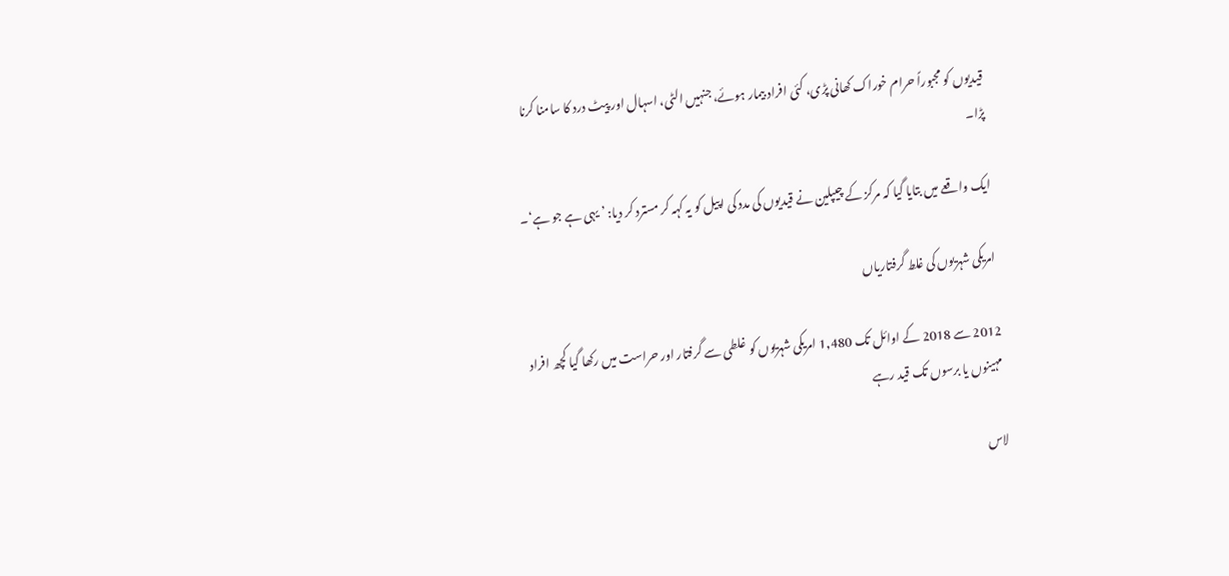قیدیوں کو مجبوراً حرام خوراک کھانی پڑی، کئی افراد بیمار ہوئے، جنہیں الٹی، اسہال اور پیٹ درد کا سامنا کرنا پڑا۔

ایک واقعے میں بتایا گیا کہ مرکز کے چیپلین نے قیدیوں کی مدد کی اپیل کو یہ کہہ کر مسترد کر دیا: ’ یہی ہے جو ہے‘۔

امریکی شہریوں کی غلط گرفتاریاں

2012 سے 2018 کے اوائل تک 1,480 امریکی شہریوں کو غلطی سے گرفتار اور حراست میں رکھا گیا کچھ افراد مہینوں یا برسوں تک قید رہے

لاس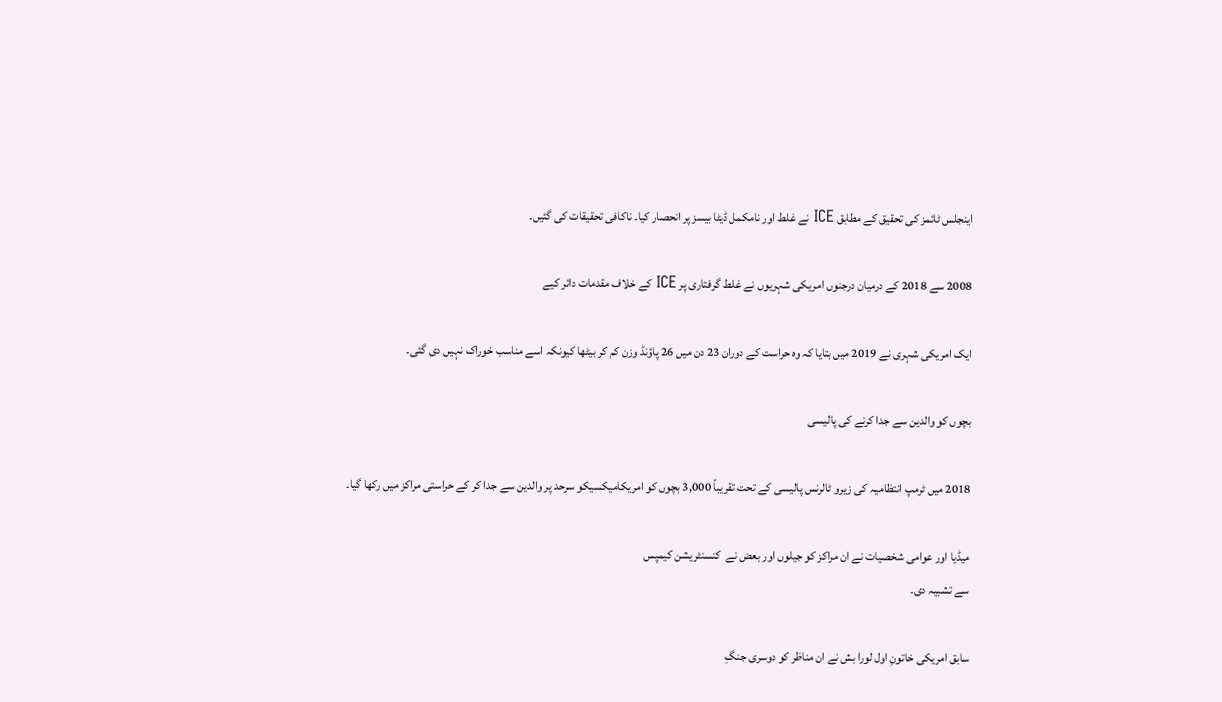اینجلس ٹائمز کی تحقیق کے مطابق ICE نے غلط اور نامکمل ڈیٹا بیسز پر انحصار کیا۔ ناکافی تحقیقات کی گئیں۔

2008 سے 2018 کے درمیان درجنوں امریکی شہریوں نے غلط گرفتاری پر ICE کے خلاف مقدمات دائر کیے

ایک امریکی شہری نے 2019 میں بتایا کہ وہ حراست کے دوران 23 دن میں 26 پاؤنڈ وزن کم کر بیٹھا کیونکہ اسے مناسب خوراک نہیں دی گئی۔

بچوں کو والدین سے جدا کرنے کی پالیسی

2018 میں ٹرمپ انتظامیہ کی زیرو ٹالرنس پالیسی کے تحت تقریباً 3,000 بچوں کو امریکامیکسیکو سرحد پر والدین سے جدا کر کے حراستی مراکز میں رکھا گیا۔

میڈیا اور عوامی شخصیات نے ان مراکز کو جیلوں اور بعض نے  کنسنٹریشن کیمپس
سے تشبیہ دی۔

سابق امریکی خاتونِ اول لورا بش نے ان مناظر کو دوسری جنگِ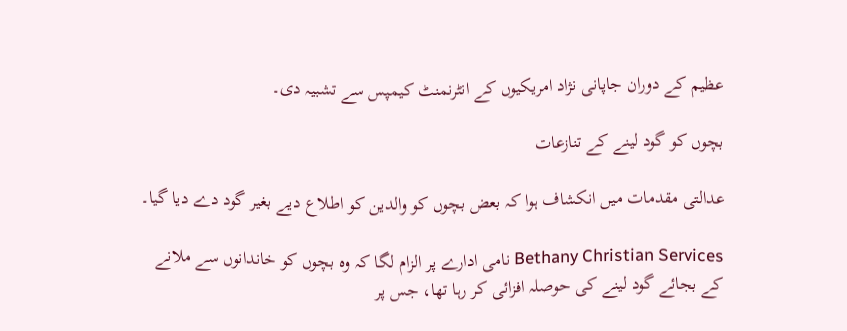عظیم کے دوران جاپانی نژاد امریکیوں کے انٹرنمنٹ کیمپس سے تشبیہ دی۔

بچوں کو گود لینے کے تنازعات

عدالتی مقدمات میں انکشاف ہوا کہ بعض بچوں کو والدین کو اطلاع دیے بغیر گود دے دیا گیا۔

Bethany Christian Services نامی ادارے پر الزام لگا کہ وہ بچوں کو خاندانوں سے ملانے کے بجائے گود لینے کی حوصلہ افزائی کر رہا تھا، جس پر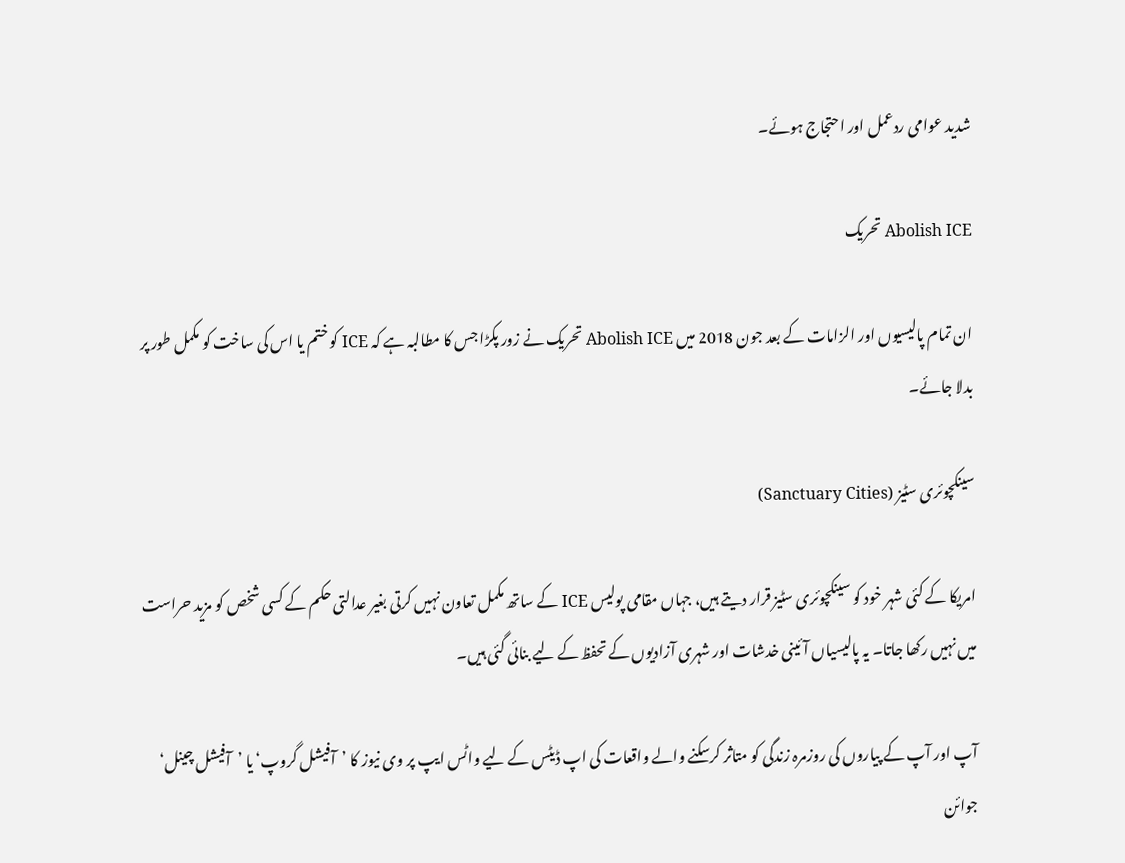شدید عوامی ردعمل اور احتجاج ہوئے۔

Abolish ICE تحریک

ان تمام پالیسیوں اور الزامات کے بعد جون 2018 میں Abolish ICE تحریک نے زور پکڑا جس کا مطالبہ ہے کہ ICE کو ختم یا اس کی ساخت کو مکمل طور پر بدلا جائے۔

سینکچوئری سٹیز (Sanctuary Cities)

امریکا کے کئی شہر خود کو سینکچوئری سٹیز قرار دیتے ہیں، جہاں مقامی پولیس ICE کے ساتھ مکمل تعاون نہیں کرتی بغیر عدالتی حکم کے کسی شخص کو مزید حراست میں نہیں رکھا جاتا۔ یہ پالیسیاں آئینی خدشات اور شہری آزادیوں کے تحفظ کے لیے بنائی گئی ہیں۔

آپ اور آپ کے پیاروں کی روزمرہ زندگی کو متاثر کرسکنے والے واقعات کی اپ ڈیٹس کے لیے واٹس ایپ پر وی نیوز کا ’آفیشل گروپ‘ یا ’آفیشل چینل‘ جوائن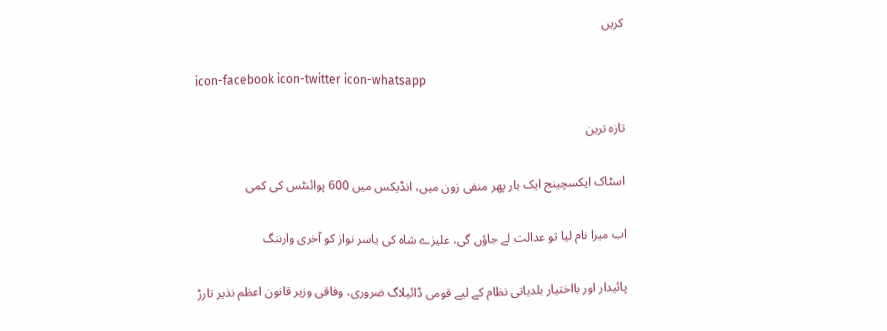کریں

icon-facebook icon-twitter icon-whatsapp

تازہ ترین

اسٹاک ایکسچینج ایک بار پھر منفی زون میں، انڈیکس میں 600 پوائنٹس کی کمی

اب میرا نام لیا تو عدالت لے جاؤں گی، علیزے شاہ کی یاسر نواز کو آخری وارننگ

پائیدار اور بااختیار بلدیاتی نظام کے لیے قومی ڈائیلاگ ضروری، وفاقی وزیر قانون اعظم نذیر تارڑ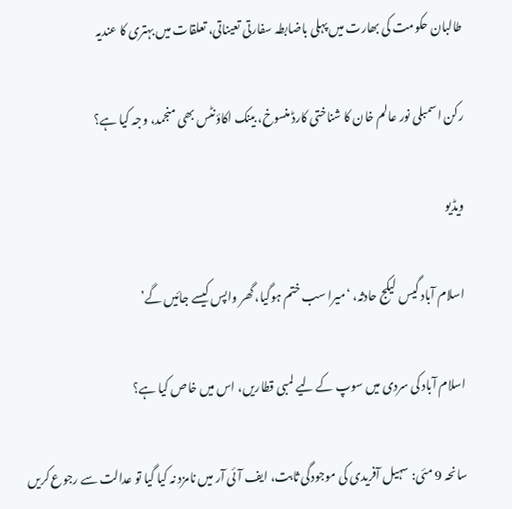طالبان حکومت کی بھارت میں پہلی باضابطہ سفارتی تعیناتی، تعلقات میں بہتری کا عندیہ

رکن اسمبلی نور عالم خان کا شناختی کارڈ منسوخ، بینک اکاؤنٹس بھی منجمد، وجہ کیا ہے؟

ویڈیو

اسلام آباد گیس لیکج حادثہ، ‘میرا سب ختم ہوگیا، گھر واپس کیسے جائیں گے’

اسلام آباد کی سردی میں سوپ کے لیے لمبی قطاریں، اس میں خاص کیا ہے؟

سانحہ 9 مئی: سہیل آفریدی کی موجودگی ثابت، ایف آئی آر میں نامزد نہ کیا گیا تو عدالت سے رجوع کریں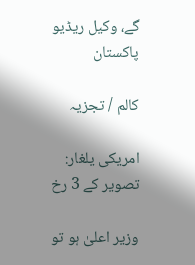گے، وکیل ریڈیو پاکستان

کالم / تجزیہ

امریکی یلغار: تصویر کے 3 رخ

وزیر اعلیٰ ہو تو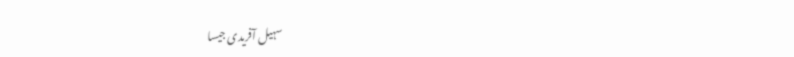سہیل آفریدی جیسا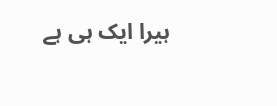ہیرا ایک ہی ہے